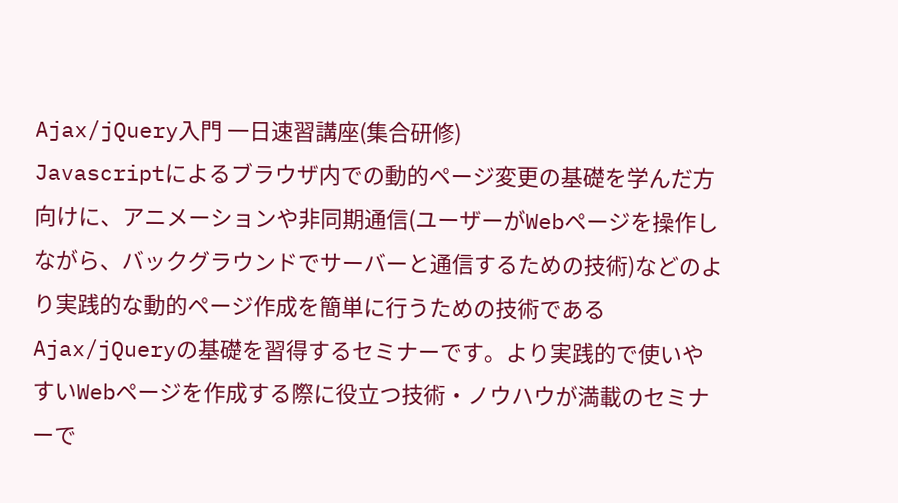Ajax/jQuery入門 一日速習講座(集合研修)
Javascriptによるブラウザ内での動的ページ変更の基礎を学んだ方向けに、アニメーションや非同期通信(ユーザーがWebページを操作しながら、バックグラウンドでサーバーと通信するための技術)などのより実践的な動的ページ作成を簡単に行うための技術であるAjax/jQueryの基礎を習得するセミナーです。より実践的で使いやすいWebページを作成する際に役立つ技術・ノウハウが満載のセミナーで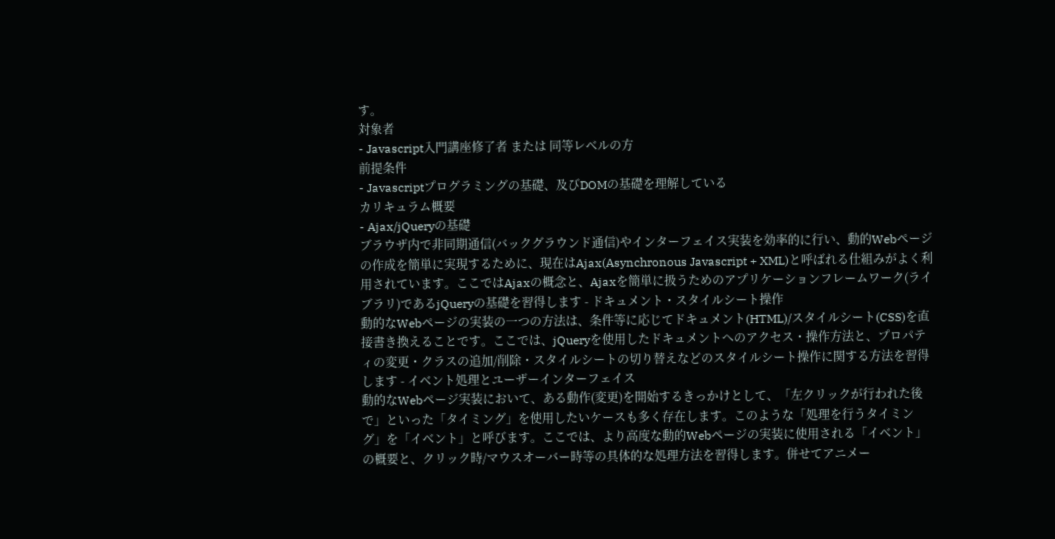す。
対象者
- Javascript入門講座修了者 または 同等レベルの方
前提条件
- Javascriptプログラミングの基礎、及びDOMの基礎を理解している
カリキュラム概要
- Ajax/jQueryの基礎
ブラウザ内で非同期通信(バックグラウンド通信)やインターフェイス実装を効率的に行い、動的Webページの作成を簡単に実現するために、現在はAjax(Asynchronous Javascript + XML)と呼ばれる仕組みがよく利用されています。ここではAjaxの概念と、Ajaxを簡単に扱うためのアプリケーションフレームワーク(ライブラリ)であるjQueryの基礎を習得します - ドキュメント・スタイルシート操作
動的なWebページの実装の一つの方法は、条件等に応じてドキュメント(HTML)/スタイルシート(CSS)を直接書き換えることです。ここでは、jQueryを使用したドキュメントへのアクセス・操作方法と、プロパティの変更・クラスの追加/削除・スタイルシートの切り替えなどのスタイルシート操作に関する方法を習得します - イベント処理とユーザーインターフェイス
動的なWebページ実装において、ある動作(変更)を開始するきっかけとして、「左クリックが行われた後で」といった「タイミング」を使用したいケースも多く存在します。このような「処理を行うタイミング」を「イベント」と呼びます。ここでは、より高度な動的Webページの実装に使用される「イベント」の概要と、クリック時/マウスオーバー時等の具体的な処理方法を習得します。併せてアニメー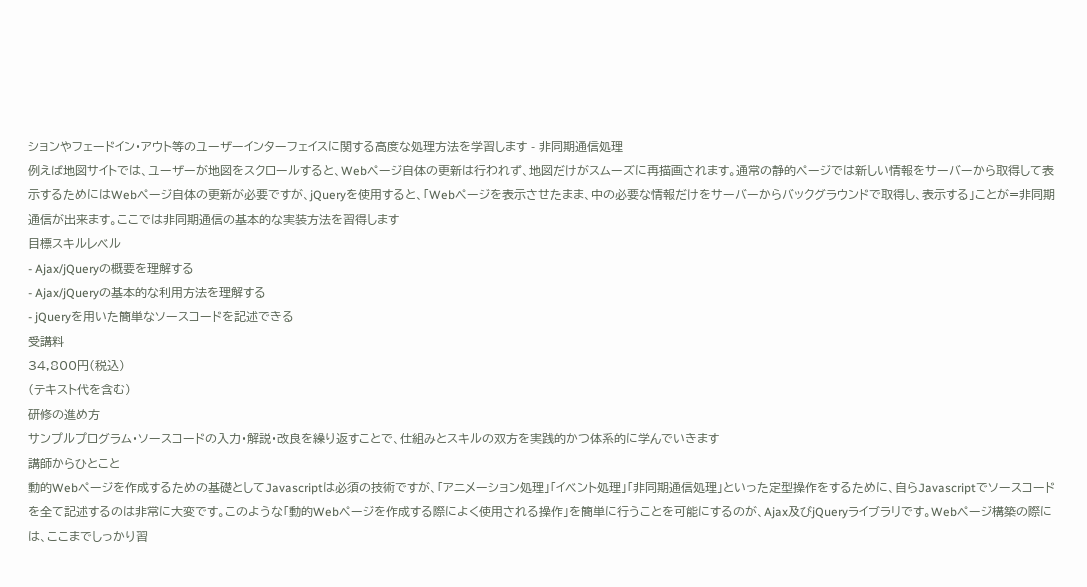ションやフェードイン・アウト等のユーザーインターフェイスに関する高度な処理方法を学習します - 非同期通信処理
例えば地図サイトでは、ユーザーが地図をスクロールすると、Webページ自体の更新は行われず、地図だけがスムーズに再描画されます。通常の静的ページでは新しい情報をサーバーから取得して表示するためにはWebページ自体の更新が必要ですが、jQueryを使用すると、「Webページを表示させたまま、中の必要な情報だけをサーバーからバックグラウンドで取得し、表示する」ことが=非同期通信が出来ます。ここでは非同期通信の基本的な実装方法を習得します
目標スキルレベル
- Ajax/jQueryの概要を理解する
- Ajax/jQueryの基本的な利用方法を理解する
- jQueryを用いた簡単なソースコードを記述できる
受講料
34,800円(税込)
(テキスト代を含む)
研修の進め方
サンプルプログラム・ソースコードの入力・解説・改良を繰り返すことで、仕組みとスキルの双方を実践的かつ体系的に学んでいきます
講師からひとこと
動的Webページを作成するための基礎としてJavascriptは必須の技術ですが、「アニメーション処理」「イベント処理」「非同期通信処理」といった定型操作をするために、自らJavascriptでソースコードを全て記述するのは非常に大変です。このような「動的Webページを作成する際によく使用される操作」を簡単に行うことを可能にするのが、Ajax及びjQueryライブラリです。Webページ構築の際には、ここまでしっかり習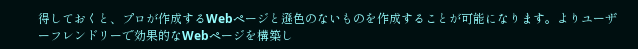得しておくと、プロが作成するWebページと遜色のないものを作成することが可能になります。よりユーザーフレンドリーで効果的なWebページを構築し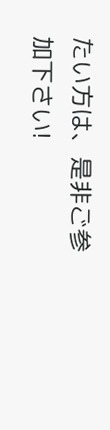たい方は、是非ご参加下さい!